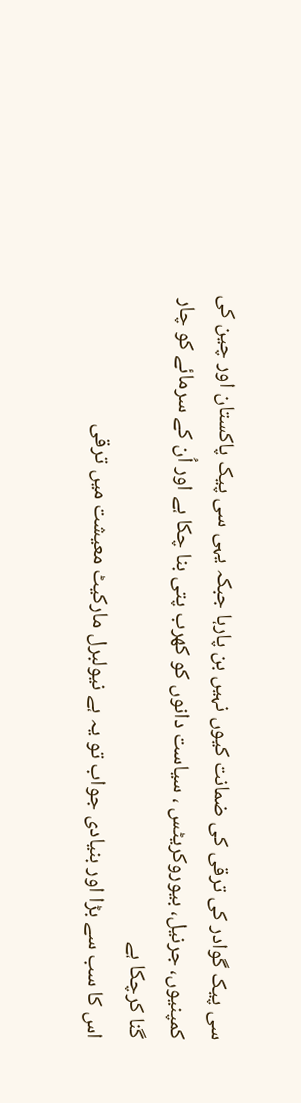سی پیک گوادر کی ترقی کی ضمانت کیوں نہیں بن پارہا جبکہ یہی سی پیک پاکستان اور چین کی کمپنیوں، جرنیل، بیوروکریٹس ، سیاست دانوں کو کھرب پتی بنا چکا ہے اور اُن کے سرمائے کو چار گنا کرچکا ہے
اس کا سب سے بڑا اور بنیادی جواب تو یہ ہے نیولبرل مارکیٹ معیشت میں ترقی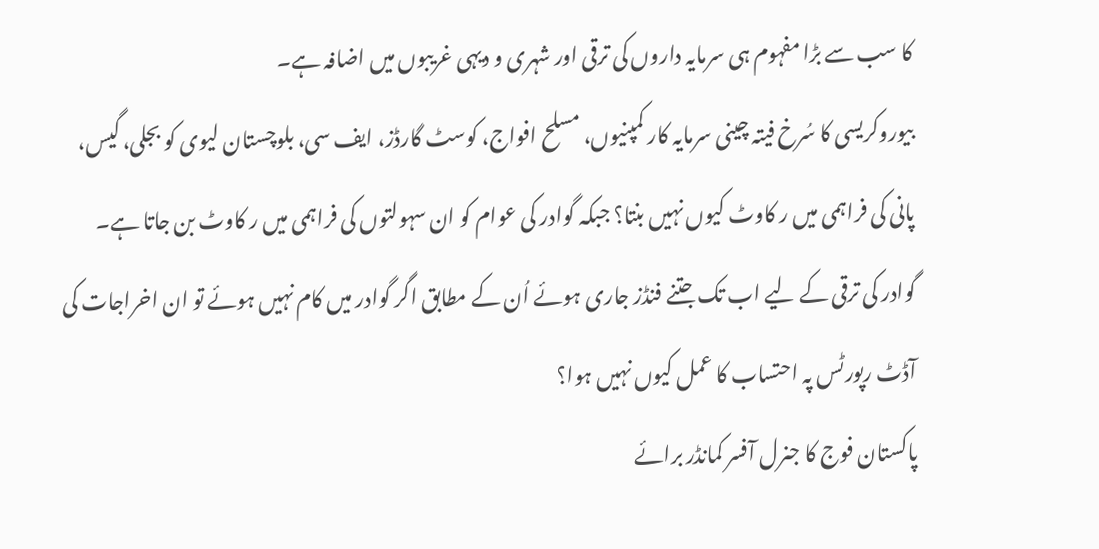کا سب سے بڑا مفہوم ہی سرمایہ داروں کی ترقی اور شہری و دیہی غریبوں میں اضافہ ہے۔
بیوروکریسی کا سُرخ فیتہ چینی سرمایہ کار کمپنیوں، مسلح افواج، کوسٹ گارڈز، ایف سی، بلوچستان لیوی کو بجلی، گیس، پانی کی فراہمی میں ر کاوٹ کیوں نہیں بنتا؟ جبکہ گوادر کی عوام کو ان سہولتوں کی فراہمی میں ر کاوٹ بن جاتا ہے۔
گوادر کی ترقی کے لیے اب تک جتنے فنڈز جاری ہوئے اُن کے مطابق اگر گوادر میں کام نہیں ہوئے تو ان اخراجات کی آڈٹ رپورٹس پہ احتساب کا عمل کیوں نہیں ہوا؟
پاکستان فوج کا جنرل آفسر کمانڈر برائے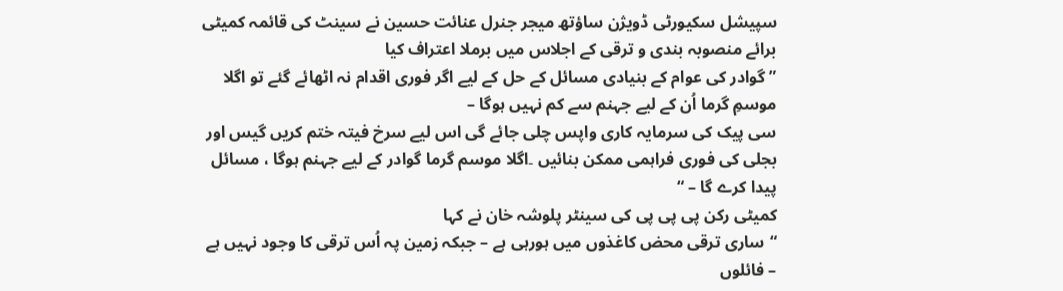سپیشل سکیورٹی ڈویژن ساؤتھ میجر جنرل عنائت حسین نے سینٹ کی قائمہ کمیٹی برائے منصوبہ بندی و ترقی کے اجلاس میں برملا اعتراف کیا
” گوادر کی عوام کے بنیادی مسائل کے حل کے لیے اگر فوری اقدام نہ اٹھائے گئے تو اگلا موسمِ گرما اُن کے لیے جہنم سے کم نہیں ہوگا –
سی پیک کی سرمایہ کاری واپس چلی جائے گی اس لیے سرخ فیتہ ختم کریں گیس اور بجلی کی فوری فراہمی ممکن بنائیں ۔اگلا موسم گرما گوادر کے لیے جہنم ہوگا ، مسائل پیدا کرے گا – “
کمیٹی رکن پی پی پی کی سینٹر پلوشہ خان نے کہا
“ساری ترقی محض کاغذوں میں ہورہی ہے – جبکہ زمین پہ اُس ترقی کا وجود نہیں ہے – فائلوں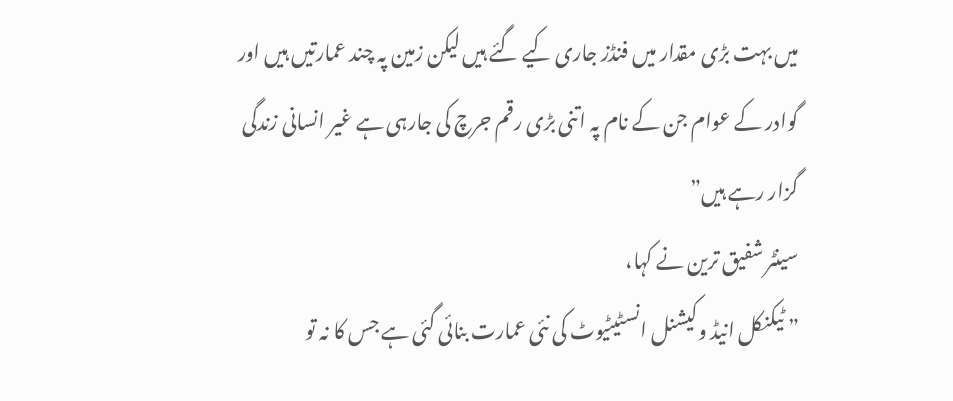میں بہت بڑی مقدار میں فنڈز جاری کیے گئے ہیں لیکن زمین پہ چند عمارتیں ہیں اور گوادر کے عوام جن کے نام پہ اتنی بڑی رقم جرچ کی جارہی ہے غیر انسانی زندگی گزار رہے ہیں”
سینٹر شفیق ترین نے کہا،
” ٹیکنکل انیڈ وکیشنل انسٹیٹیوٹ کی نئی عمارت بنائی گئی ہے جس کا نہ تو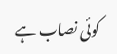کوئی نصاب ہے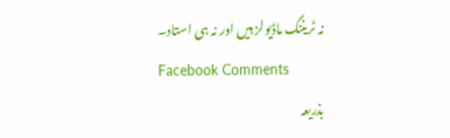نہ ٹریننگ ماڈیولز ہیں اور نہ ہی استاد۔
Facebook Comments
بذریعہ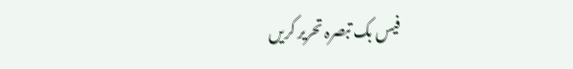فیس بک تبصرہ تحریر کریں